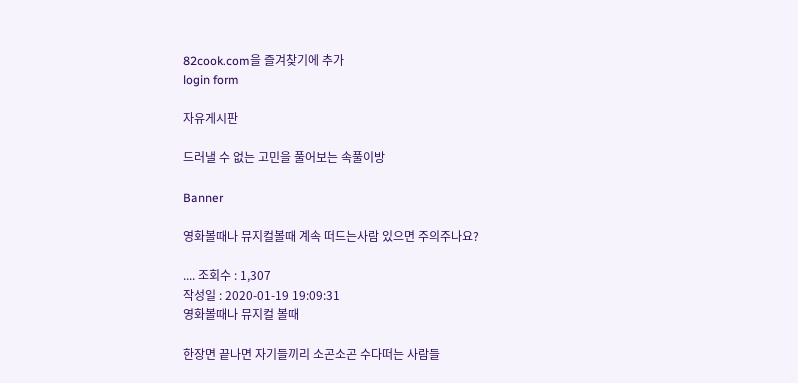82cook.com을 즐겨찾기에 추가
login form

자유게시판

드러낼 수 없는 고민을 풀어보는 속풀이방

Banner

영화볼때나 뮤지컬볼때 계속 떠드는사람 있으면 주의주나요?

.... 조회수 : 1,307
작성일 : 2020-01-19 19:09:31
영화볼때나 뮤지컬 볼때

한장면 끝나면 자기들끼리 소곤소곤 수다떠는 사람들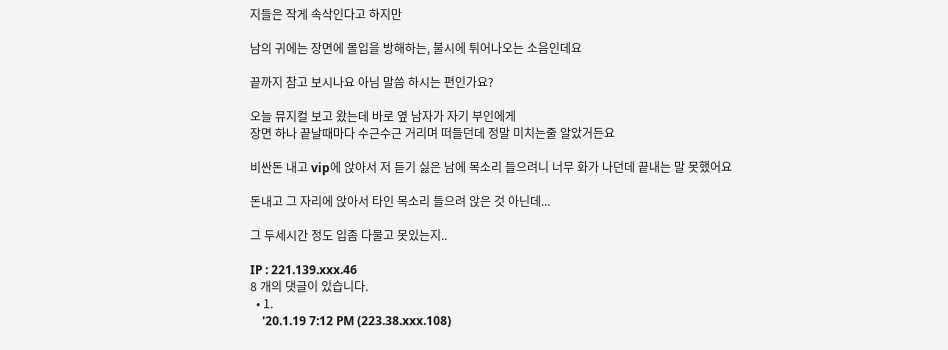지들은 작게 속삭인다고 하지만

남의 귀에는 장면에 몰입을 방해하는, 불시에 튀어나오는 소음인데요

끝까지 참고 보시나요 아님 말씀 하시는 편인가요?

오늘 뮤지컬 보고 왔는데 바로 옆 남자가 자기 부인에게
장면 하나 끝날때마다 수근수근 거리며 떠들던데 정말 미치는줄 알았거든요

비싼돈 내고 vip에 앉아서 저 듣기 싫은 남에 목소리 들으려니 너무 화가 나던데 끝내는 말 못했어요

돈내고 그 자리에 앉아서 타인 목소리 들으려 앉은 것 아닌데...

그 두세시간 정도 입좀 다물고 못있는지..

IP : 221.139.xxx.46
8 개의 댓글이 있습니다.
  • 1.
    '20.1.19 7:12 PM (223.38.xxx.108)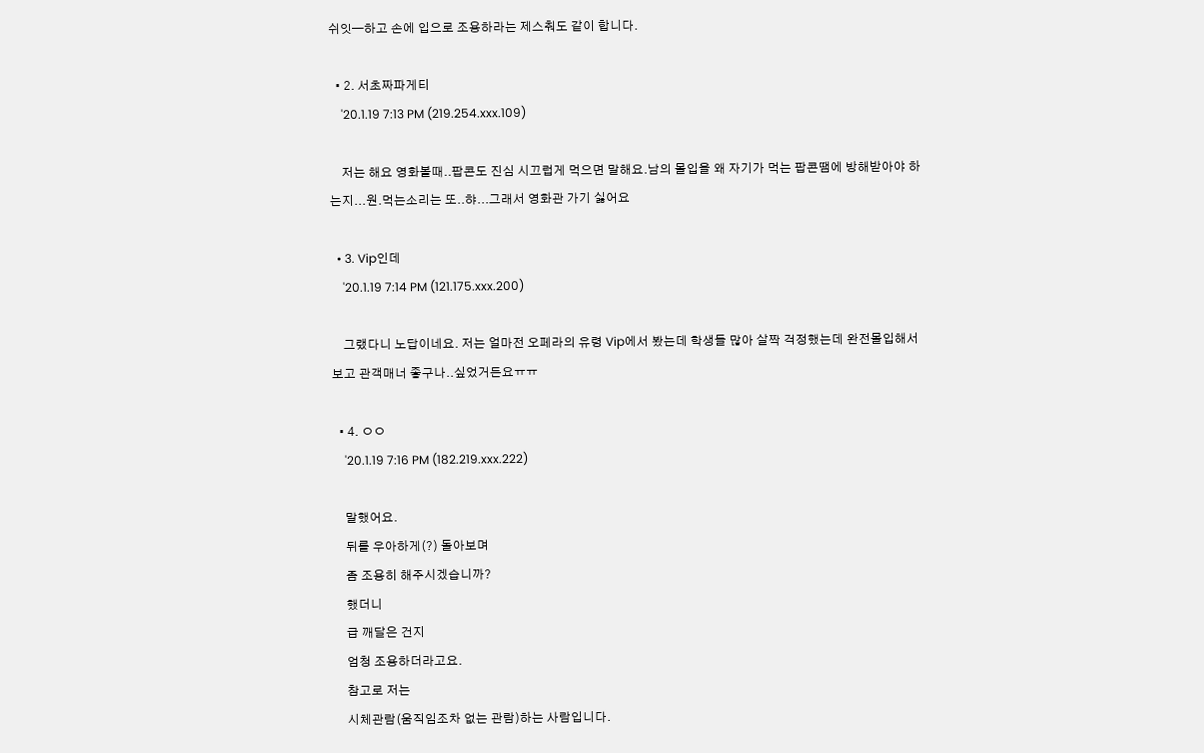쉬잇—하고 손에 입으로 조용하라는 제스춰도 같이 합니다.

  • 2. 서초짜파게티
    '20.1.19 7:13 PM (219.254.xxx.109)

    저는 해요 영화볼때..팝콘도 진심 시끄럽게 먹으면 말해요.남의 몰입을 왜 자기가 먹는 팝콘땜에 방해받아야 하는지...원.먹는소리는 또..햐...그래서 영화관 가기 싫어요

  • 3. Vip인데
    '20.1.19 7:14 PM (121.175.xxx.200)

    그랬다니 노답이네요. 저는 얼마전 오페라의 유령 Vip에서 봤는데 학생들 많아 살짝 걱정했는데 완전몰입해서 보고 관객매너 좋구나..싶었거든요ㅠㅠ

  • 4. ㅇㅇ
    '20.1.19 7:16 PM (182.219.xxx.222)

    말했어요.
    뒤를 우아하게(?) 돌아보며
    좀 조용히 해주시겠습니까?
    했더니
    급 깨달은 건지
    엄청 조용하더라고요.
    참고로 저는
    시체관람(움직임조차 없는 관람)하는 사람입니다.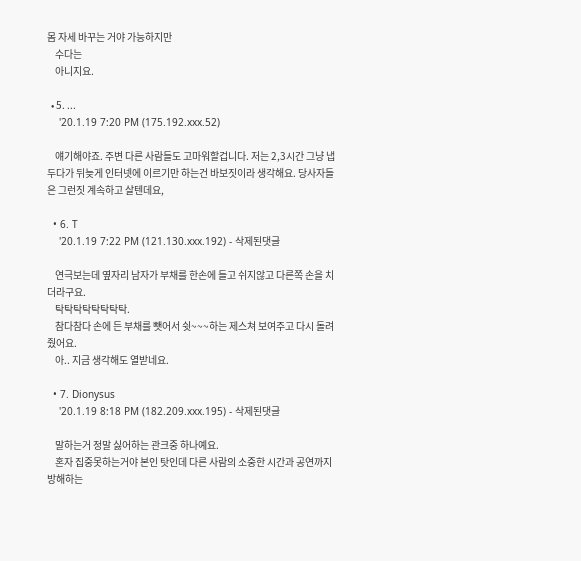몸 자세 바꾸는 거야 가능하지만
    수다는
    아니지요.

  • 5. ...
    '20.1.19 7:20 PM (175.192.xxx.52)

    얘기해야죠. 주변 다른 사람들도 고마워할겁니다. 저는 2,3시간 그냥 냅두다가 뒤늦게 인터넷에 이르기만 하는건 바보짓이라 생각해요. 당사자들은 그런짓 계속하고 살텐데요,

  • 6. T
    '20.1.19 7:22 PM (121.130.xxx.192) - 삭제된댓글

    연극보는데 옆자리 남자가 부채를 한손에 들고 쉬지않고 다른쪽 손을 치더라구요.
    탁탁탁탁탁탁탁탁.
    참다참다 손에 든 부채를 뺏어서 쉿~~~하는 제스쳐 보여주고 다시 돌려줬어요.
    아.. 지금 생각해도 열받네요.

  • 7. Dionysus
    '20.1.19 8:18 PM (182.209.xxx.195) - 삭제된댓글

    말하는거 정말 싫어하는 관크중 하나예요.
    혼자 집중못하는거야 본인 탓인데 다른 사람의 소중한 시간과 공연까지 방해하는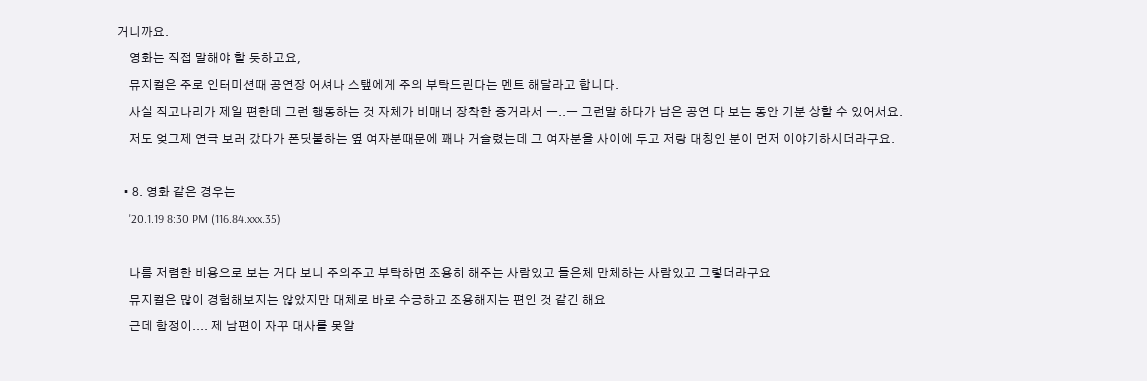거니까요.
    영화는 직접 말해야 할 듯하고요,
    뮤지컬은 주로 인터미션때 공연장 어셔나 스탶에게 주의 부탁드린다는 멘트 해달라고 합니다.
    사실 직고나리가 제일 편한데 그런 행동하는 것 자체가 비매너 장착한 증거라서 ㅡ..ㅡ 그런말 하다가 남은 공연 다 보는 동안 기분 상할 수 있어서요.
    저도 엊그제 연극 보러 갔다가 폰딧불하는 옆 여자분때문에 꽤나 거슬렸는데 그 여자분을 사이에 두고 저랑 대칭인 분이 먼저 이야기하시더라구요.

  • 8. 영화 같은 경우는
    '20.1.19 8:30 PM (116.84.xxx.35)

    나름 저렴한 비용으로 보는 거다 보니 주의주고 부탁하면 조용히 해주는 사람있고 들은체 만체하는 사람있고 그렇더라구요
    뮤지컬은 많이 경험해보지는 않았지만 대체로 바로 수긍하고 조용해지는 편인 것 같긴 해요
    근데 함정이.... 제 남편이 자꾸 대사를 못알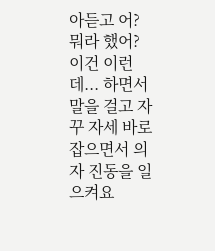아듣고 어? 뭐라 했어? 이건 이런데... 하면서 말을 걸고 자꾸 자세 바로 잡으면서 의자 진동을 일으켜요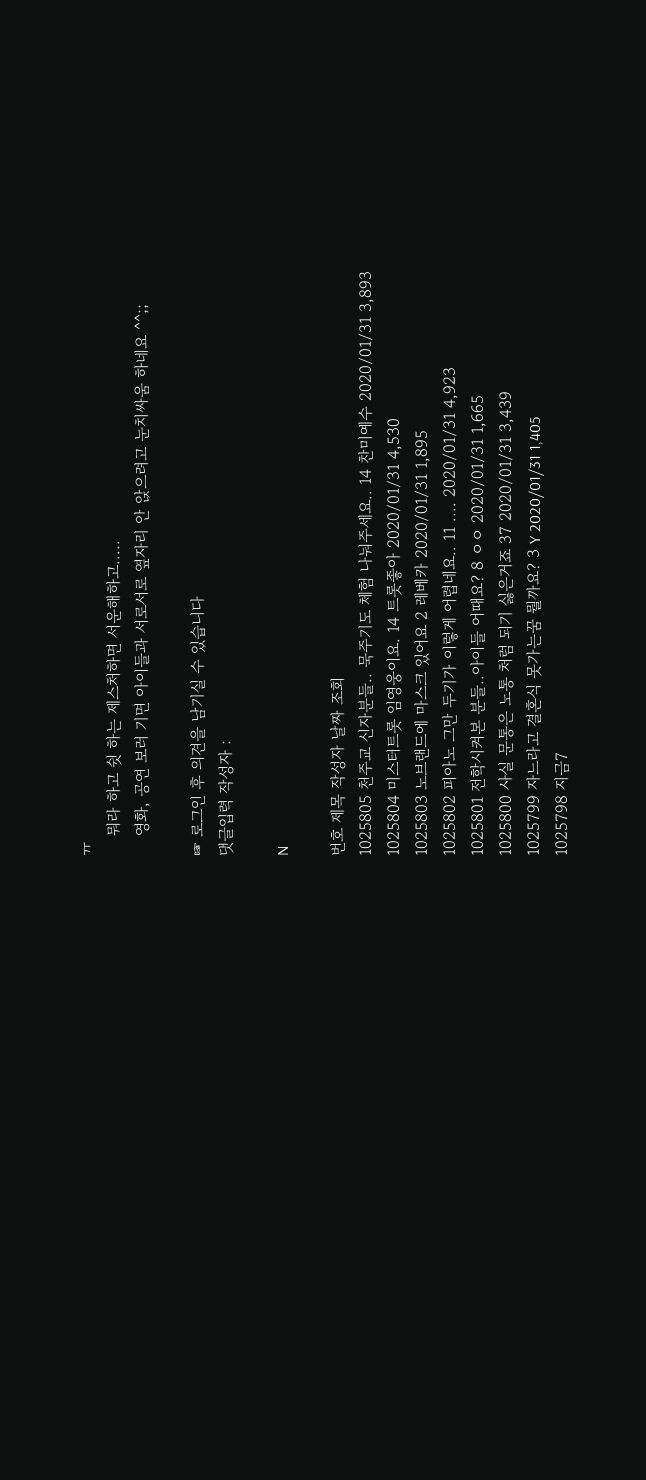ㅠ
    뭐라 하고 쉿 하는 제스처하면 서운해하고.....
    영화, 공연 보러 기면 아이들과 서로서로 옆자리 안 앉으려고 눈치싸움 하네요 ^^;;

☞ 로그인 후 의견을 남기실 수 있습니다
댓글입력 작성자 :

N

번호 제목 작성자 날짜 조회
1025805 천주교 신자분들.. 묵주기도 체험 나눠주세요.. 14 찬미예수 2020/01/31 3,893
1025804 미스터트롯 임영웅이요. 14 트롯좋아 2020/01/31 4,530
1025803 노브랜드에 마스크 있어요 2 레베카 2020/01/31 1,895
1025802 피아노 그만 두기가 이렇게 어렵네요.. 11 .... 2020/01/31 4,923
1025801 전학시켜본 분들..아이들 어때요? 8 ㅇㅇ 2020/01/31 1,665
1025800 사실 문통은 노통 처럼 되기 싫은거죠 37 2020/01/31 3,439
1025799 자느라고 결혼식 못가는꿈 뭘까요? 3 Y 2020/01/31 1,405
1025798 지금7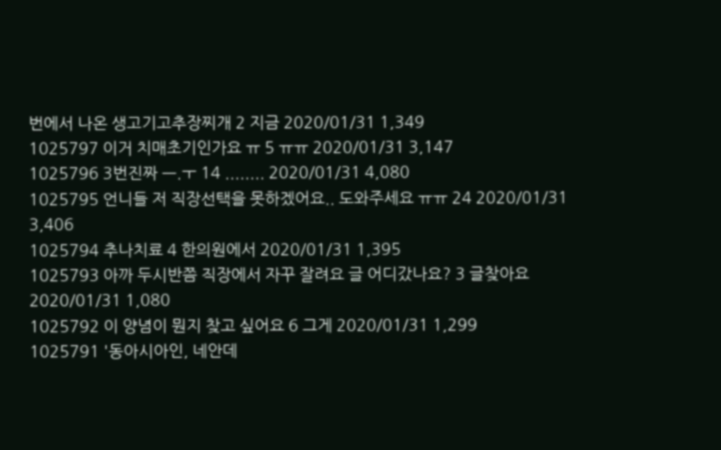번에서 나온 생고기고추장찌개 2 지금 2020/01/31 1,349
1025797 이거 치매초기인가요 ㅠ 5 ㅠㅠ 2020/01/31 3,147
1025796 3번진짜 ㅡ.ㅜ 14 ........ 2020/01/31 4,080
1025795 언니들 저 직장선택을 못하겠어요.. 도와주세요 ㅠㅠ 24 2020/01/31 3,406
1025794 추나치료 4 한의원에서 2020/01/31 1,395
1025793 아까 두시반쯤 직장에서 자꾸 잘려요 글 어디갔나요? 3 글찾아요 2020/01/31 1,080
1025792 이 양념이 뭔지 찾고 싶어요 6 그게 2020/01/31 1,299
1025791 '동아시아인, 네안데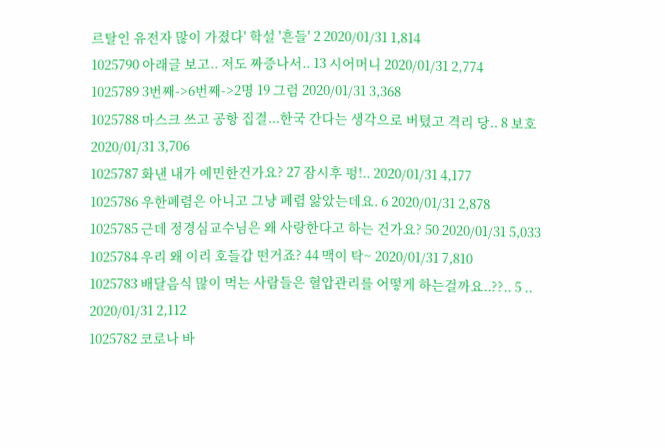르탈인 유전자 많이 가졌다' 학설 '흔들' 2 2020/01/31 1,814
1025790 아래글 보고.. 저도 짜증나서.. 13 시어머니 2020/01/31 2,774
1025789 3번째->6번째->2명 19 그럼 2020/01/31 3,368
1025788 마스크 쓰고 공항 집결...한국 간다는 생각으로 버텼고 격리 당.. 8 보호 2020/01/31 3,706
1025787 화낸 내가 예민한건가요? 27 잠시후 펑!.. 2020/01/31 4,177
1025786 우한폐렴은 아니고 그냥 폐렴 앓았는데요. 6 2020/01/31 2,878
1025785 근데 정경심교수님은 왜 사랑한다고 하는 건가요? 50 2020/01/31 5,033
1025784 우리 왜 이리 호들갑 떤거죠? 44 맥이 탁~ 2020/01/31 7,810
1025783 배달음식 많이 먹는 사람들은 혈압관리를 어떻게 하는걸까요..??.. 5 .. 2020/01/31 2,112
1025782 코로나 바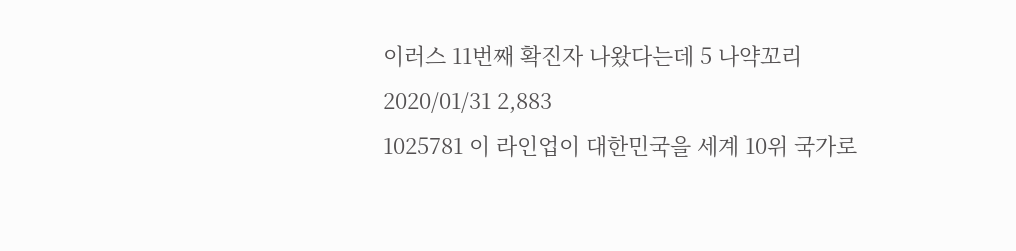이러스 11번째 확진자 나왔다는데 5 나약꼬리 2020/01/31 2,883
1025781 이 라인업이 대한민국을 세계 10위 국가로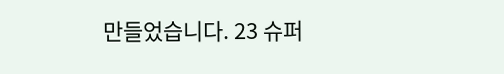만들었습니다. 23 슈퍼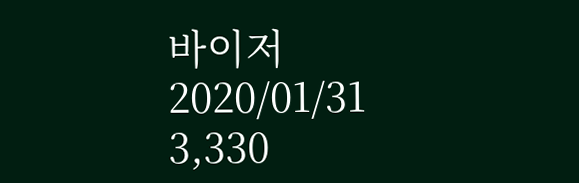바이저 2020/01/31 3,330